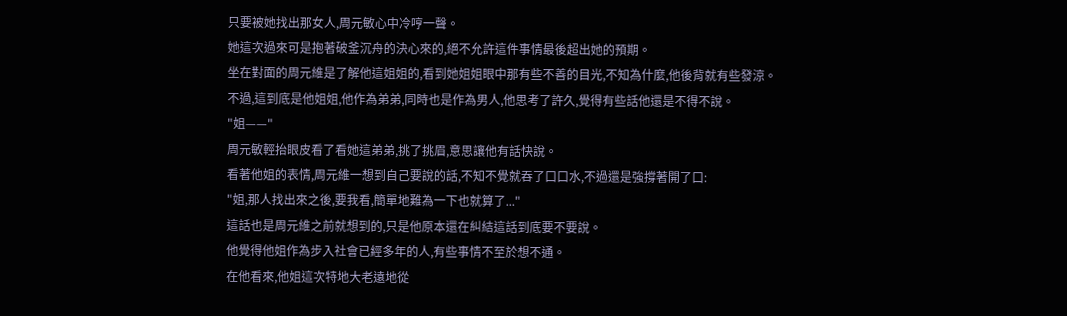只要被她找出那女人,周元敏心中冷哼一聲。
她這次過來可是抱著破釜沉舟的決心來的,絕不允許這件事情最後超出她的預期。
坐在對面的周元維是了解他這姐姐的,看到她姐姐眼中那有些不善的目光,不知為什麼,他後背就有些發涼。
不過,這到底是他姐姐,他作為弟弟,同時也是作為男人,他思考了許久,覺得有些話他還是不得不說。
"姐——"
周元敏輕抬眼皮看了看她這弟弟,挑了挑眉,意思讓他有話快說。
看著他姐的表情,周元維一想到自己要說的話,不知不覺就吞了口口水,不過還是強撐著開了口:
"姐,那人找出來之後,要我看,簡單地難為一下也就算了..."
這話也是周元維之前就想到的,只是他原本還在糾結這話到底要不要說。
他覺得他姐作為步入社會已經多年的人,有些事情不至於想不通。
在他看來,他姐這次特地大老遠地從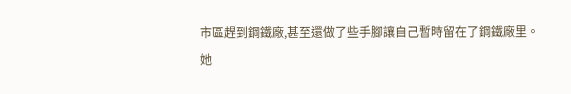市區趕到鋼鐵廠,甚至還做了些手腳讓自己暫時留在了鋼鐵廠里。
她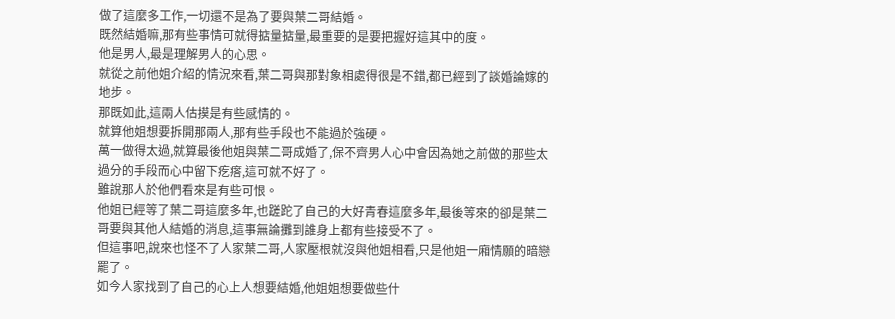做了這麼多工作,一切還不是為了要與葉二哥結婚。
既然結婚嘛,那有些事情可就得掂量掂量,最重要的是要把握好這其中的度。
他是男人,最是理解男人的心思。
就從之前他姐介紹的情況來看,葉二哥與那對象相處得很是不錯,都已經到了談婚論嫁的地步。
那既如此,這兩人估摸是有些感情的。
就算他姐想要拆開那兩人,那有些手段也不能過於強硬。
萬一做得太過,就算最後他姐與葉二哥成婚了,保不齊男人心中會因為她之前做的那些太過分的手段而心中留下疙瘩,這可就不好了。
雖說那人於他們看來是有些可恨。
他姐已經等了葉二哥這麼多年,也蹉跎了自己的大好青春這麼多年,最後等來的卻是葉二哥要與其他人結婚的消息,這事無論攤到誰身上都有些接受不了。
但這事吧,說來也怪不了人家葉二哥,人家壓根就沒與他姐相看,只是他姐一廂情願的暗戀罷了。
如今人家找到了自己的心上人想要結婚,他姐姐想要做些什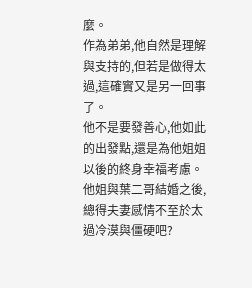麼。
作為弟弟,他自然是理解與支持的,但若是做得太過,這確實又是另一回事了。
他不是要發善心,他如此的出發點,還是為他姐姐以後的終身幸福考慮。
他姐與葉二哥結婚之後,總得夫妻感情不至於太過冷漠與僵硬吧?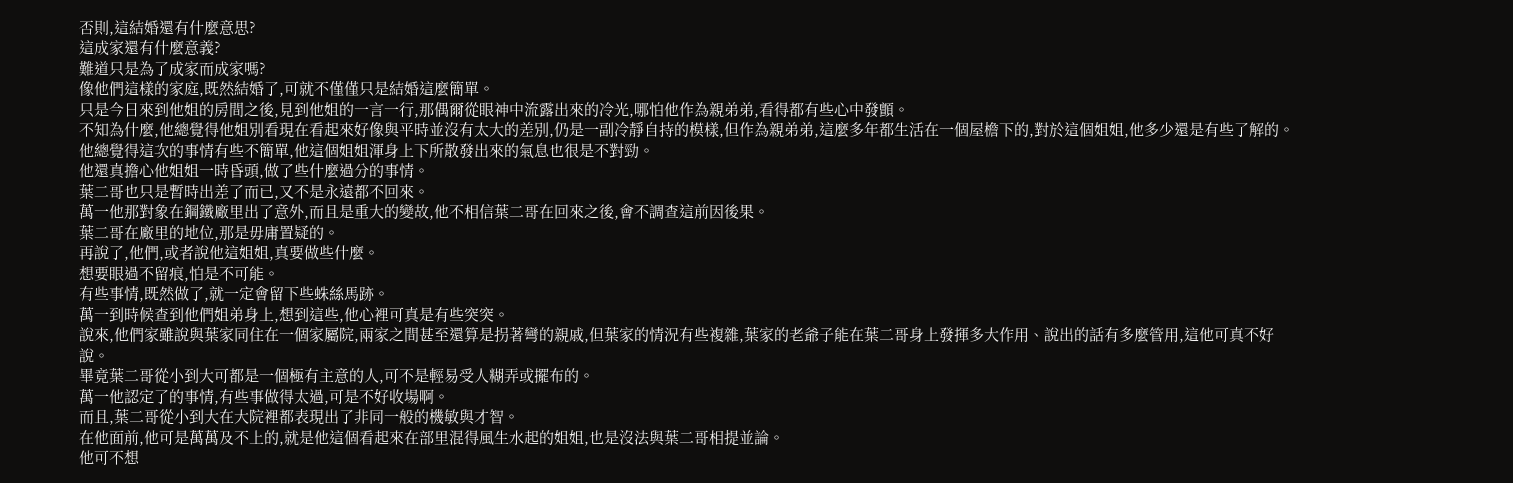否則,這結婚還有什麼意思?
這成家還有什麼意義?
難道只是為了成家而成家嗎?
像他們這樣的家庭,既然結婚了,可就不僅僅只是結婚這麼簡單。
只是今日來到他姐的房間之後,見到他姐的一言一行,那偶爾從眼神中流露出來的冷光,哪怕他作為親弟弟,看得都有些心中發顫。
不知為什麼,他總覺得他姐別看現在看起來好像與平時並沒有太大的差別,仍是一副冷靜自持的模樣,但作為親弟弟,這麼多年都生活在一個屋檐下的,對於這個姐姐,他多少還是有些了解的。
他總覺得這次的事情有些不簡單,他這個姐姐渾身上下所散發出來的氣息也很是不對勁。
他還真擔心他姐姐一時昏頭,做了些什麼過分的事情。
葉二哥也只是暫時出差了而已,又不是永遠都不回來。
萬一他那對象在鋼鐵廠里出了意外,而且是重大的變故,他不相信葉二哥在回來之後,會不調查這前因後果。
葉二哥在廠里的地位,那是毋庸置疑的。
再說了,他們,或者說他這姐姐,真要做些什麼。
想要眼過不留痕,怕是不可能。
有些事情,既然做了,就一定會留下些蛛絲馬跡。
萬一到時候查到他們姐弟身上,想到這些,他心裡可真是有些突突。
說來,他們家雖說與葉家同住在一個家屬院,兩家之間甚至還算是拐著彎的親戚,但葉家的情況有些複雜,葉家的老爺子能在葉二哥身上發揮多大作用、說出的話有多麼管用,這他可真不好說。
畢竟葉二哥從小到大可都是一個極有主意的人,可不是輕易受人糊弄或擺布的。
萬一他認定了的事情,有些事做得太過,可是不好收場啊。
而且,葉二哥從小到大在大院裡都表現出了非同一般的機敏與才智。
在他面前,他可是萬萬及不上的,就是他這個看起來在部里混得風生水起的姐姐,也是沒法與葉二哥相提並論。
他可不想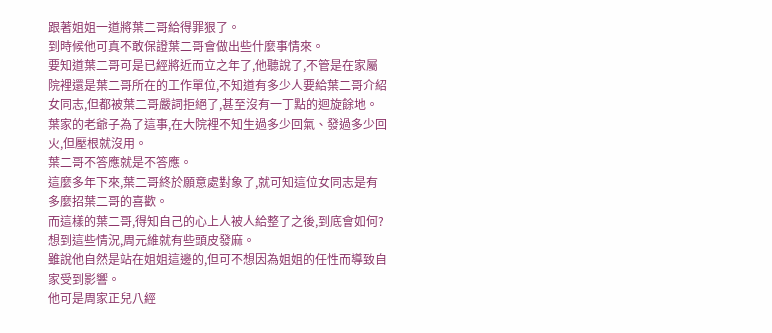跟著姐姐一道將葉二哥給得罪狠了。
到時候他可真不敢保證葉二哥會做出些什麼事情來。
要知道葉二哥可是已經將近而立之年了,他聽說了,不管是在家屬院裡還是葉二哥所在的工作單位,不知道有多少人要給葉二哥介紹女同志,但都被葉二哥嚴詞拒絕了,甚至沒有一丁點的迴旋餘地。
葉家的老爺子為了這事,在大院裡不知生過多少回氣、發過多少回火,但壓根就沒用。
葉二哥不答應就是不答應。
這麼多年下來,葉二哥終於願意處對象了,就可知這位女同志是有多麼招葉二哥的喜歡。
而這樣的葉二哥,得知自己的心上人被人給整了之後,到底會如何?
想到這些情況,周元維就有些頭皮發麻。
雖說他自然是站在姐姐這邊的,但可不想因為姐姐的任性而導致自家受到影響。
他可是周家正兒八經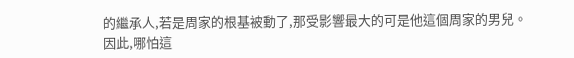的繼承人,若是周家的根基被動了,那受影響最大的可是他這個周家的男兒。
因此,哪怕這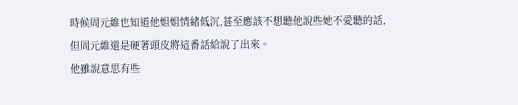時候周元維也知道他姐姐情緒低沉,甚至應該不想聽他說些她不愛聽的話,但周元維還是硬著頭皮將這番話給說了出來。
他雖說意思有些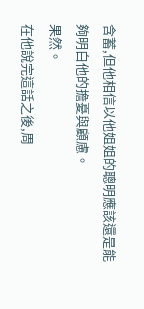含蓄,但他相信以他姐姐的聰明應該還是能夠明白他的擔憂與顧慮。
果然。
在他說完這話之後,周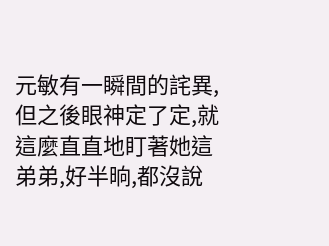元敏有一瞬間的詫異,但之後眼神定了定,就這麼直直地盯著她這弟弟,好半晌,都沒說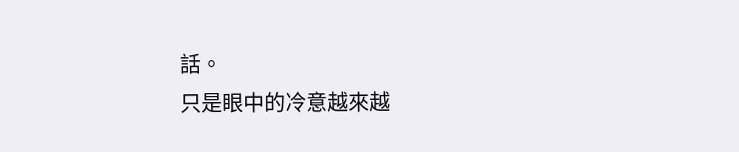話。
只是眼中的冷意越來越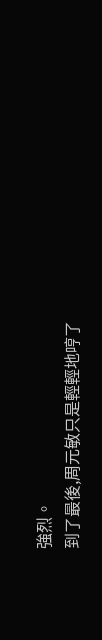強烈。
到了最後,周元敏只是輕輕地哼了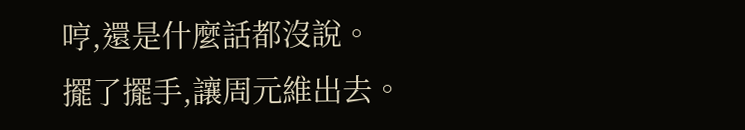哼,還是什麼話都沒說。
擺了擺手,讓周元維出去。